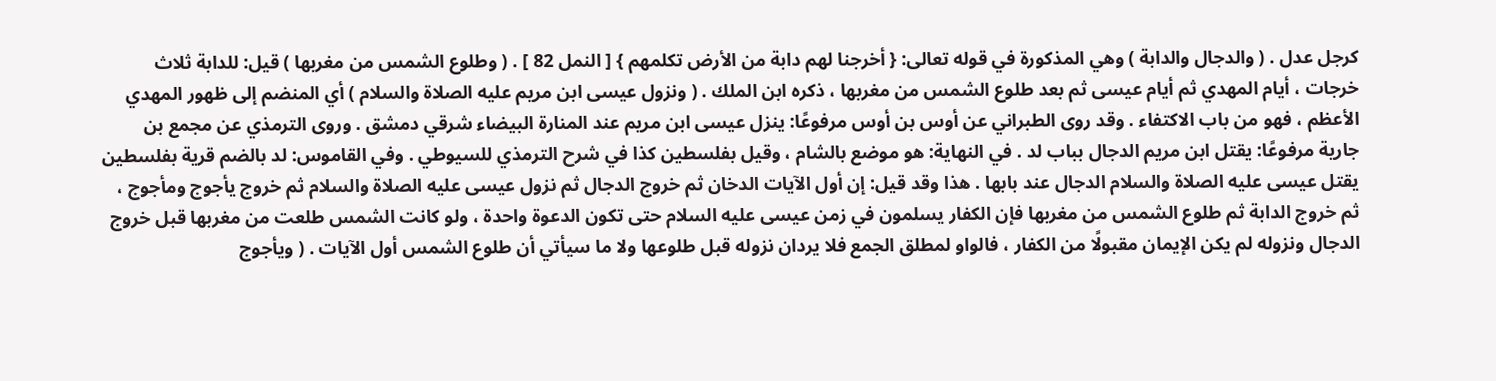كرجل عدل . ( والدجال والدابة ) وهي المذكورة في قوله تعالى: { أخرجنا لهم دابة من الأرض تكلمهم } [ النمل 82 ] . ( وطلوع الشمس من مغربها ) قيل: للدابة ثلاث خرجات ، أيام المهدي ثم أيام عيسى ثم بعد طلوع الشمس من مغربها ، ذكره ابن الملك . ( ونزول عيسى ابن مريم عليه الصلاة والسلام ) أي المنضم إلى ظهور المهدي الأعظم ، فهو من باب الاكتفاء . وقد روى الطبراني عن أوس بن أوس مرفوعًا: ينزل عيسى ابن مريم عند المنارة البيضاء شرقي دمشق . وروى الترمذي عن مجمع بن جارية مرفوعًا: يقتل ابن مريم الدجال بباب لد . في النهاية: هو موضع بالشام ، وقيل بفلسطين كذا في شرح الترمذي للسيوطي . وفي القاموس: لد بالضم قرية بفلسطين يقتل عيسى عليه الصلاة والسلام الدجال عند بابها . هذا وقد قيل: إن أول الآيات الدخان ثم خروج الدجال ثم نزول عيسى عليه الصلاة والسلام ثم خروج يأجوج ومأجوج ، ثم خروج الدابة ثم طلوع الشمس من مغربها فإن الكفار يسلمون في زمن عيسى عليه السلام حتى تكون الدعوة واحدة ، ولو كانت الشمس طلعت من مغربها قبل خروج الدجال ونزوله لم يكن الإيمان مقبولًا من الكفار ، فالواو لمطلق الجمع فلا يردان نزوله قبل طلوعها ولا ما سيأتي أن طلوع الشمس أول الآيات . ( ويأجوج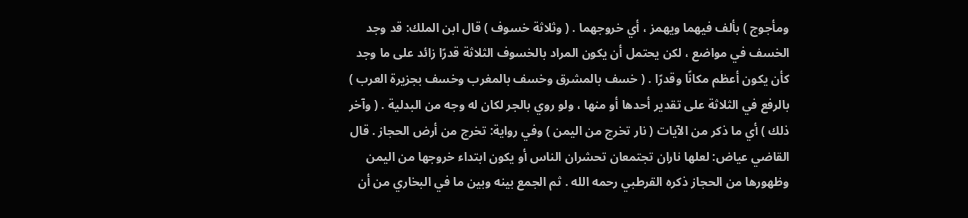ومأجوج ) بألف فيهما ويهمز ، أي خروجهما . ( وثلاثة خسوف ) قال ابن الملك: قد وجد الخسف في مواضع ، لكن يحتمل أن يكون المراد بالخسوف الثلاثة قدرًا زائد على ما وجد كأن يكون أعظم مكانًا وقدرًا . ( خسف بالمشرق وخسف بالمغرب وخسف بجزيرة العرب ) بالرفع في الثلاثة على تقدير أحدها أو منها ، ولو روي بالجر لكان له وجه من البدلية . ( وآخر ذلك ) أي ما ذكر من الآيات ( نار تخرج من اليمن ) وفي رواية: تخرج من أرض الحجاز . قال القاضي عياض: لعلها ناران تجتمعان تحشران الناس أو يكون ابتداء خروجها من اليمن وظهورها من الحجاز ذكره القرطبي رحمه الله . ثم الجمع بينه وبين ما في البخاري من أن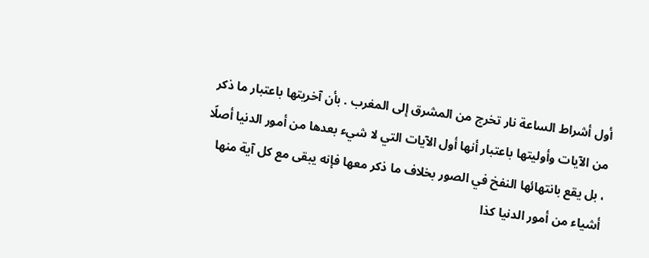أول أشراط الساعة نار تخرج من المشرق إلى المغرب . بأن آخريتها باعتبار ما ذكر من الآيات وأوليتها باعتبار أنها أول الآيات التي لا شيء بعدها من أمور الدنيا أصلًا ، بل يقع بانتهائها النفخ في الصور بخلاف ما ذكر معها فإنه يبقى مع كل آية منها أشياء من أمور الدنيا كذا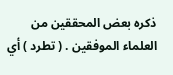ذكره بعض المحققين من العلماء الموفقين . ( تطرد ) أي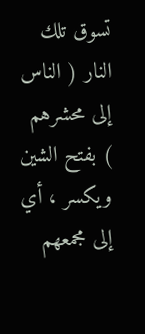تسوق تلك النار ( الناس إلى محشرهم ) بفتح الشين ويكسر ، أي إلى مجمعهم